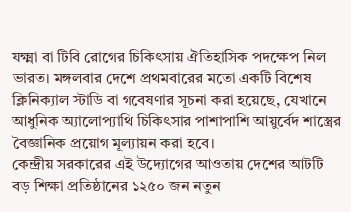যক্ষ্মা বা টিবি রোগের চিকিৎসায় ঐতিহাসিক পদক্ষেপ নিল ভারত। মঙ্গলবার দেশে প্রথমবারের মতো একটি বিশেষ ক্লিনিক্যাল স্টাডি বা গবেষণার সূচনা করা হয়েছে, যেখানে আধুনিক অ্যালোপ্যাথি চিকিৎসার পাশাপাশি আয়ুর্বেদ শাস্ত্রের বৈজ্ঞানিক প্রয়োগ মূল্যায়ন করা হবে।
কেন্দ্রীয় সরকারের এই উদ্যোগের আওতায় দেশের আটটি বড় শিক্ষা প্রতিষ্ঠানের ১২৫০ জন নতুন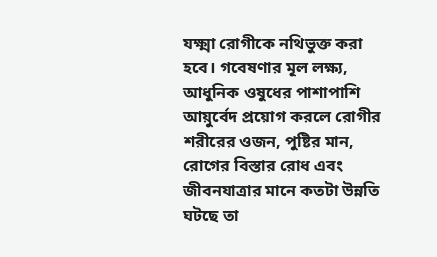যক্ষ্মা রোগীকে নথিভুক্ত করা হবে। গবেষণার মূল লক্ষ্য, আধুনিক ওষুধের পাশাপাশি আয়ুর্বেদ প্রয়োগ করলে রোগীর শরীরের ওজন, পুষ্টির মান, রোগের বিস্তার রোধ এবং জীবনযাত্রার মানে কতটা উন্নতি ঘটছে তা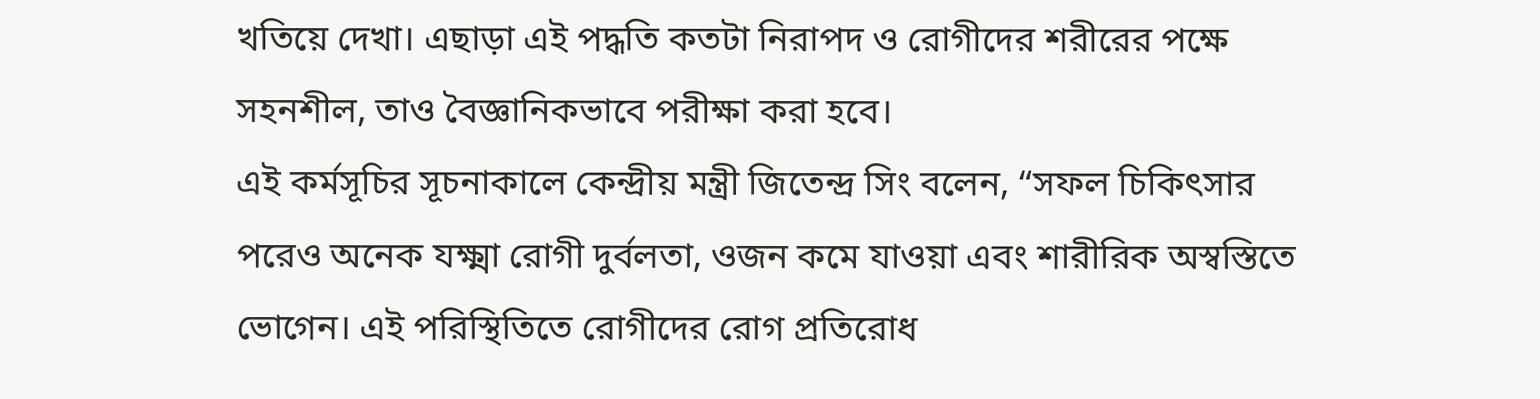খতিয়ে দেখা। এছাড়া এই পদ্ধতি কতটা নিরাপদ ও রোগীদের শরীরের পক্ষে সহনশীল, তাও বৈজ্ঞানিকভাবে পরীক্ষা করা হবে।
এই কর্মসূচির সূচনাকালে কেন্দ্রীয় মন্ত্রী জিতেন্দ্র সিং বলেন, “সফল চিকিৎসার পরেও অনেক যক্ষ্মা রোগী দুর্বলতা, ওজন কমে যাওয়া এবং শারীরিক অস্বস্তিতে ভোগেন। এই পরিস্থিতিতে রোগীদের রোগ প্রতিরোধ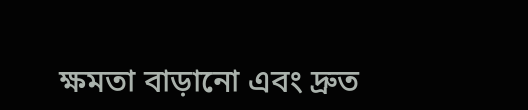ক্ষমতা বাড়ানো এবং দ্রুত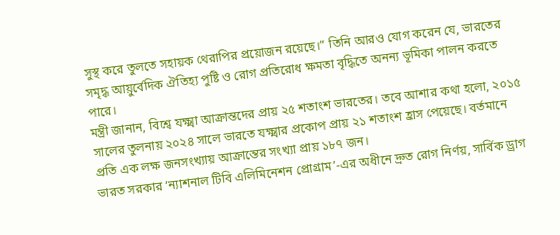সুস্থ করে তুলতে সহায়ক থেরাপির প্রয়োজন রয়েছে।” তিনি আরও যোগ করেন যে, ভারতের সমৃদ্ধ আয়ুর্বেদিক ঐতিহ্য পুষ্টি ও রোগ প্রতিরোধ ক্ষমতা বৃদ্ধিতে অনন্য ভূমিকা পালন করতে পারে।
মন্ত্রী জানান, বিশ্বে যক্ষ্মা আক্রান্তদের প্রায় ২৫ শতাংশ ভারতের। তবে আশার কথা হলো, ২০১৫ সালের তুলনায় ২০২৪ সালে ভারতে যক্ষ্মার প্রকোপ প্রায় ২১ শতাংশ হ্রাস পেয়েছে। বর্তমানে প্রতি এক লক্ষ জনসংখ্যায় আক্রান্তের সংখ্যা প্রায় ১৮৭ জন।
ভারত সরকার ‘ন্যাশনাল টিবি এলিমিনেশন প্রোগ্রাম’-এর অধীনে দ্রুত রোগ নির্ণয়, সার্বিক ড্রাগ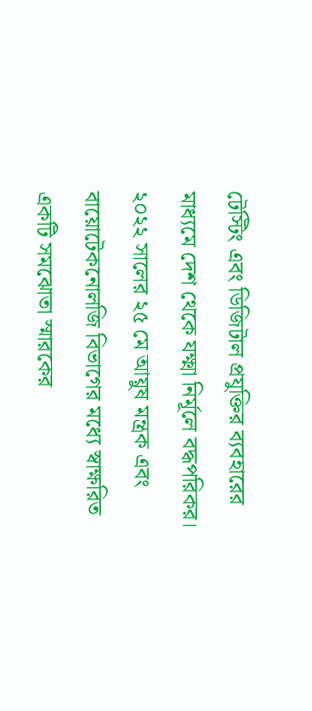টেস্টিং এবং ডিজিটাল প্রযুক্তির ব্যবহারের মাধ্যমে দেশ থেকে যক্ষ্মা নির্মূলে বদ্ধপরিকর। ২০২২ সালের ২৫ মে আয়ুষ মন্ত্রক এবং বায়োটেকনোলজি বিভাগের মধ্যে স্বাক্ষরিত একটি সমঝোতা স্মারকের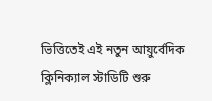ভিত্তিতেই এই নতুন আয়ুর্বেদিক ক্লিনিক্যাল স্টাডিটি শুরু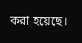করা হয়েছে।